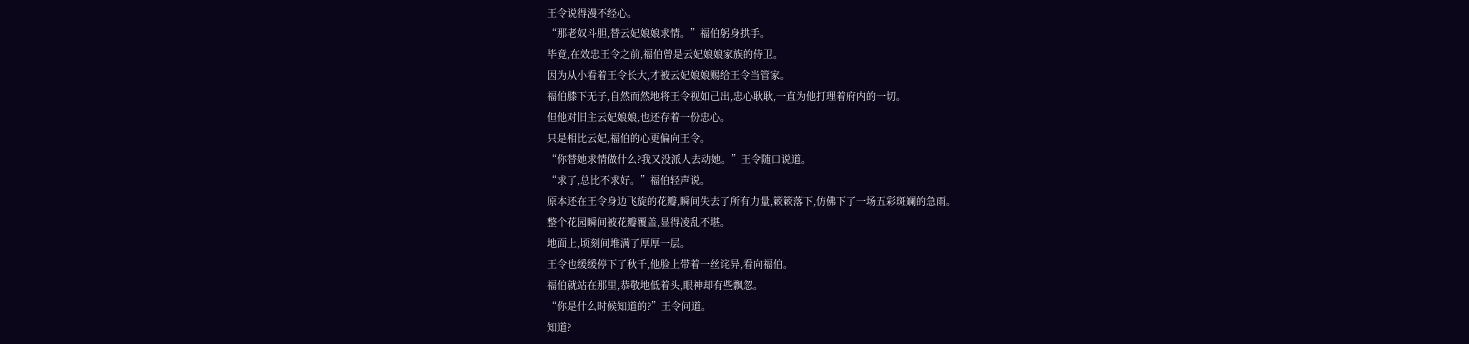王令说得漫不经心。
“那老奴斗胆,替云妃娘娘求情。”福伯躬身拱手。
毕竟,在效忠王令之前,福伯曾是云妃娘娘家族的侍卫。
因为从小看着王令长大,才被云妃娘娘赐给王令当管家。
福伯膝下无子,自然而然地将王令视如己出,忠心耿耿,一直为他打理着府内的一切。
但他对旧主云妃娘娘,也还存着一份忠心。
只是相比云妃,福伯的心更偏向王令。
“你替她求情做什么?我又没派人去动她。”王令随口说道。
“求了,总比不求好。”福伯轻声说。
原本还在王令身边飞旋的花瓣,瞬间失去了所有力量,簌簌落下,仿佛下了一场五彩斑斓的急雨。
整个花园瞬间被花瓣覆盖,显得凌乱不堪。
地面上,顷刻间堆满了厚厚一层。
王令也缓缓停下了秋千,他脸上带着一丝诧异,看向福伯。
福伯就站在那里,恭敬地低着头,眼神却有些飘忽。
“你是什么时候知道的?”王令问道。
知道?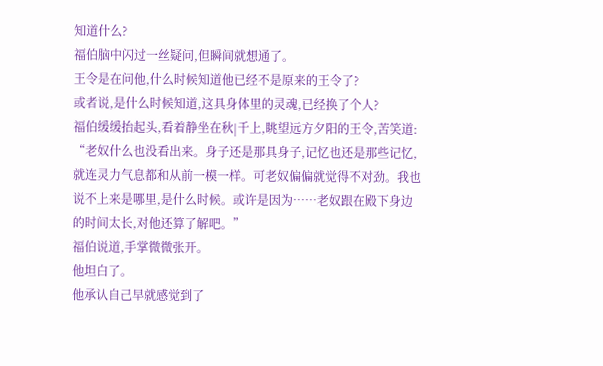知道什么?
福伯脑中闪过一丝疑问,但瞬间就想通了。
王令是在问他,什么时候知道他已经不是原来的王令了?
或者说,是什么时候知道,这具身体里的灵魂,已经换了个人?
福伯缓缓抬起头,看着静坐在秋|千上,眺望远方夕阳的王令,苦笑道:
“老奴什么也没看出来。身子还是那具身子,记忆也还是那些记忆,就连灵力气息都和从前一模一样。可老奴偏偏就觉得不对劲。我也说不上来是哪里,是什么时候。或许是因为……老奴跟在殿下身边的时间太长,对他还算了解吧。”
福伯说道,手掌微微张开。
他坦白了。
他承认自己早就感觉到了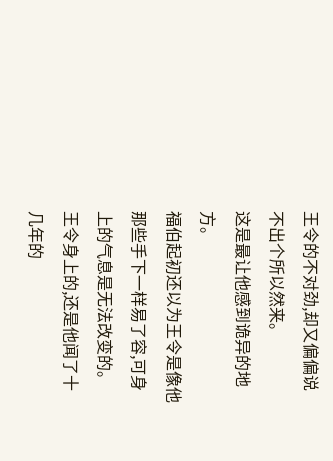王令的不对劲,却又偏偏说不出个所以然来。
这是最让他感到诡异的地方。
福伯起初还以为王令是像他那些手下一样易了容,可身上的气息是无法改变的。
王令身上的,还是他闻了十几年的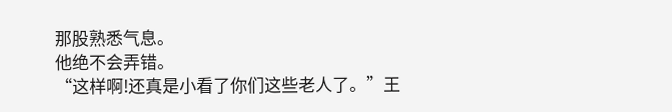那股熟悉气息。
他绝不会弄错。
“这样啊!还真是小看了你们这些老人了。”王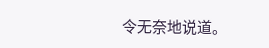令无奈地说道。